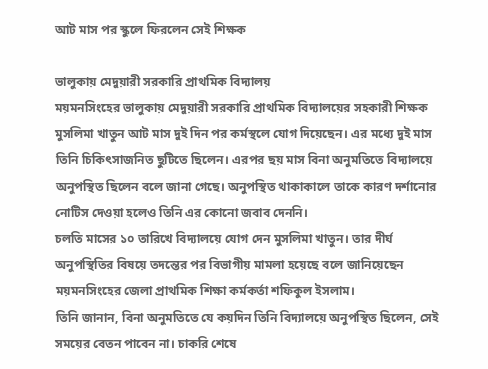আট মাস পর স্কুলে ফিরলেন সেই শিক্ষক

ভালুকায় মেদুয়ারী সরকারি প্রাথমিক বিদ্যালয়
ময়মনসিংহের ভালুকায় মেদুয়ারী সরকারি প্রাথমিক বিদ্যালয়ের সহকারী শিক্ষক মুসলিমা খাতুন আট মাস দুই দিন পর কর্মস্থলে যোগ দিয়েছেন। এর মধ্যে দুই মাস তিনি চিকিৎসাজনিত ছুটিতে ছিলেন। এরপর ছয় মাস বিনা অনুমতিতে বিদ্যালয়ে অনুপস্থিত ছিলেন বলে জানা গেছে। অনুপস্থিত থাকাকালে তাকে কারণ দর্শানোর নোটিস দেওয়া হলেও তিনি এর কোনো জবাব দেননি।
চলতি মাসের ১০ তারিখে বিদ্যালয়ে যোগ দেন মুসলিমা খাতুন। তার দীর্ঘ অনুপস্থিতির বিষয়ে তদন্তের পর বিভাগীয় মামলা হয়েছে বলে জানিয়েছেন ময়মনসিংহের জেলা প্রাথমিক শিক্ষা কর্মকর্তা শফিকুল ইসলাম।
তিনি জানান, বিনা অনুমতিতে যে কয়দিন তিনি বিদ্যালয়ে অনুপস্থিত ছিলেন, সেই সময়ের বেতন পাবেন না। চাকরি শেষে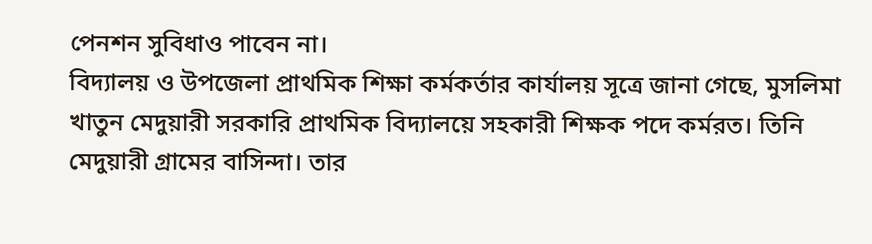পেনশন সুবিধাও পাবেন না।
বিদ্যালয় ও উপজেলা প্রাথমিক শিক্ষা কর্মকর্তার কার্যালয় সূত্রে জানা গেছে, মুসলিমা খাতুন মেদুয়ারী সরকারি প্রাথমিক বিদ্যালয়ে সহকারী শিক্ষক পদে কর্মরত। তিনি মেদুয়ারী গ্রামের বাসিন্দা। তার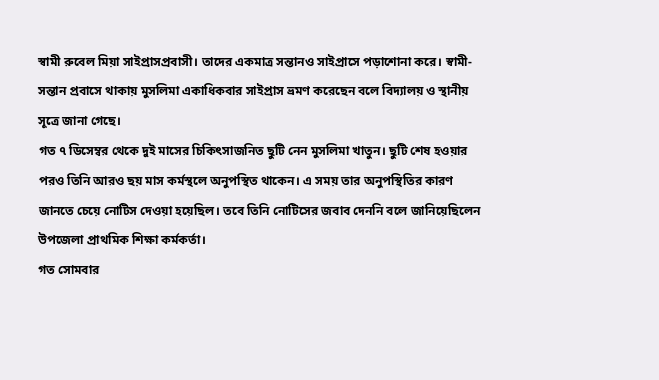স্বামী রুবেল মিয়া সাইপ্রাসপ্রবাসী। তাদের একমাত্র সন্তানও সাইপ্রাসে পড়াশোনা করে। স্বামী-সন্তান প্রবাসে থাকায় মুসলিমা একাধিকবার সাইপ্রাস ভ্রমণ করেছেন বলে বিদ্যালয় ও স্থানীয় সূত্রে জানা গেছে।
গত ৭ ডিসেম্বর থেকে দুই মাসের চিকিৎসাজনিত ছুটি নেন মুসলিমা খাতুন। ছুটি শেষ হওয়ার পরও তিনি আরও ছয় মাস কর্মস্থলে অনুপস্থিত থাকেন। এ সময় তার অনুপস্থিতির কারণ জানতে চেয়ে নোটিস দেওয়া হয়েছিল। তবে তিনি নোটিসের জবাব দেননি বলে জানিয়েছিলেন উপজেলা প্রাথমিক শিক্ষা কর্মকর্তা।
গত সোমবার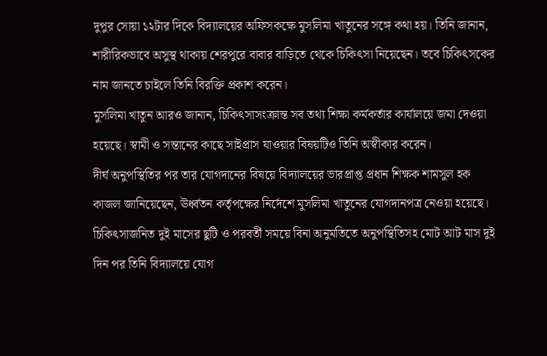দুপুর সোয়া ১২টার দিকে বিদ্যালয়ের অফিসকক্ষে মুসলিমা খাতুনের সঙ্গে কথা হয়। তিনি জানান, শারীরিকভাবে অসুস্থ থাকায় শেরপুরে বাবার বাড়িতে থেকে চিকিৎসা নিয়েছেন। তবে চিকিৎসকের নাম জানতে চাইলে তিনি বিরক্তি প্রকাশ করেন।
মুসলিমা খাতুন আরও জানান, চিকিৎসাসংক্রান্ত সব তথ্য শিক্ষা কর্মকর্তার কার্যালয়ে জমা দেওয়া হয়েছে। স্বামী ও সন্তানের কাছে সাইপ্রাস যাওয়ার বিষয়টিও তিনি অস্বীকার করেন।
দীর্ঘ অনুপস্থিতির পর তার যোগদানের বিষয়ে বিদ্যালয়ের ভারপ্রাপ্ত প্রধান শিক্ষক শামসুল হক কাজল জানিয়েছেন, ঊর্ধ্বতন কর্তৃপক্ষের নির্দেশে মুসলিমা খাতুনের যোগদানপত্র নেওয়া হয়েছে। চিকিৎসাজনিত দুই মাসের ছুটি ও পরবর্তী সময়ে বিনা অনুমতিতে অনুপস্থিতিসহ মোট আট মাস দুই দিন পর তিনি বিদ্যালয়ে যোগ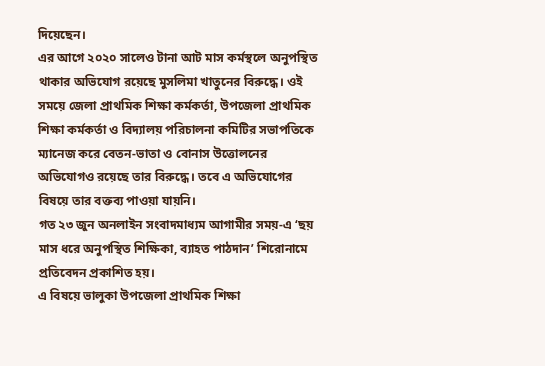দিয়েছেন।
এর আগে ২০২০ সালেও টানা আট মাস কর্মস্থলে অনুপস্থিত থাকার অভিযোগ রয়েছে মুসলিমা খাতুনের বিরুদ্ধে। ওই সময়ে জেলা প্রাথমিক শিক্ষা কর্মকর্তা, উপজেলা প্রাথমিক শিক্ষা কর্মকর্তা ও বিদ্যালয় পরিচালনা কমিটির সভাপতিকে ম্যানেজ করে বেতন-ভাতা ও বোনাস উত্তোলনের অভিযোগও রয়েছে তার বিরুদ্ধে। তবে এ অভিযোগের বিষয়ে তার বক্তব্য পাওয়া যায়নি।
গত ২৩ জুন অনলাইন সংবাদমাধ্যম আগামীর সময়-এ ‘ছয় মাস ধরে অনুপস্থিত শিক্ষিকা, ব্যাহত পাঠদান’ শিরোনামে প্রতিবেদন প্রকাশিত হয়।
এ বিষয়ে ভালুকা উপজেলা প্রাথমিক শিক্ষা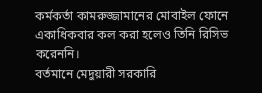কর্মকর্তা কামরুজ্জামানের মোবাইল ফোনে একাধিকবার কল করা হলেও তিনি রিসিভ করেননি।
বর্তমানে মেদুয়ারী সরকারি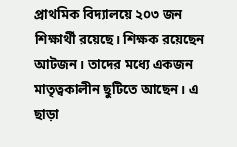প্রাথমিক বিদ্যালয়ে ২০৩ জন শিক্ষার্থী রয়েছে। শিক্ষক রয়েছেন আটজন। তাদের মধ্যে একজন মাতৃত্বকালীন ছুটিতে আছেন। এ ছাড়া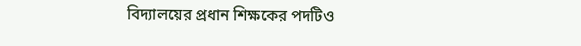বিদ্যালয়ের প্রধান শিক্ষকের পদটিও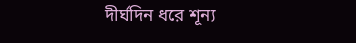দীর্ঘদিন ধরে শূন্য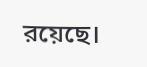রয়েছে।